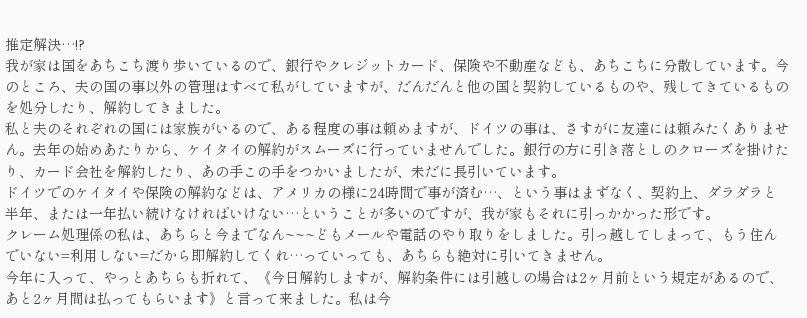推定解決…!?
我が家は国をあちこち渡り歩いているので、銀行やクレジットカード、保険や不動産なども、あちこちに分散しています。今のところ、夫の国の事以外の管理はすべて私がしていますが、だんだんと他の国と契約しているものや、残してきているものを処分したり、解約してきました。
私と夫のそれぞれの国には家族がいるので、ある程度の事は頼めますが、ドイツの事は、さすがに友達には頼みたくありません。去年の始めあたりから、ケイタイの解約がスムーズに行っていませんでした。銀行の方に引き落としのクローズを掛けたり、カード会社を解約したり、あの手この手をつかいましたが、未だに長引いています。
ドイツでのケイタイや保険の解約などは、アメリカの様に24時間で事が済む…、という事はまずなく、契約上、ダラダラと半年、または一年払い続けなければいけない…ということが多いのですが、我が家もそれに引っかかった形です。
クレーム処理係の私は、あちらと今までなん~~~どもメールや電話のやり取りをしました。引っ越してしまって、もう住んでいない=利用しない=だから即解約してくれ…っていっても、あちらも絶対に引いてきません。
今年に入って、やっとあちらも折れて、《今日解約しますが、解約条件には引越しの場合は2ヶ月前という規定があるので、あと2ヶ月間は払ってもらいます》と言って来ました。私は今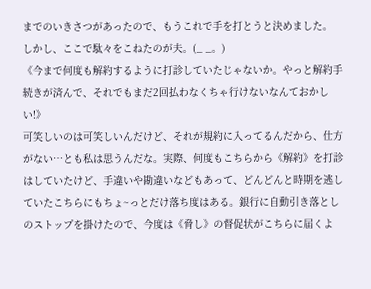までのいきさつがあったので、もうこれで手を打とうと決めました。
しかし、ここで駄々をこねたのが夫。(_ _。)
《今まで何度も解約するように打診していたじゃないか。やっと解約手続きが済んで、それでもまだ2回払わなくちゃ行けないなんておかしい!》
可笑しいのは可笑しいんだけど、それが規約に入ってるんだから、仕方がない…とも私は思うんだな。実際、何度もこちらから《解約》を打診はしていたけど、手違いや勘違いなどもあって、どんどんと時期を逃していたこちらにもちょ~っとだけ落ち度はある。銀行に自動引き落としのストップを掛けたので、今度は《脅し》の督促状がこちらに届くよ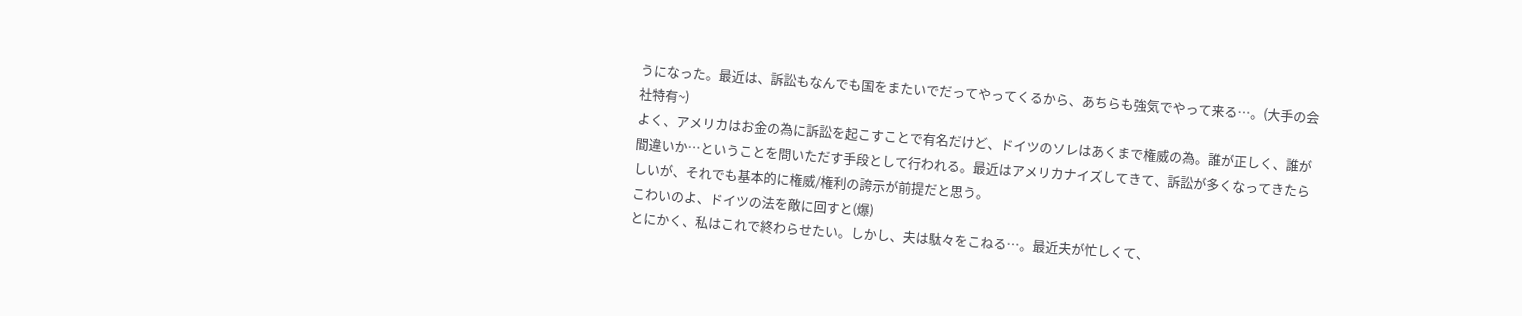うになった。最近は、訴訟もなんでも国をまたいでだってやってくるから、あちらも強気でやって来る…。(大手の会社特有~)
よく、アメリカはお金の為に訴訟を起こすことで有名だけど、ドイツのソレはあくまで権威の為。誰が正しく、誰が間違いか…ということを問いただす手段として行われる。最近はアメリカナイズしてきて、訴訟が多くなってきたらしいが、それでも基本的に権威/権利の誇示が前提だと思う。
こわいのよ、ドイツの法を敵に回すと(爆)
とにかく、私はこれで終わらせたい。しかし、夫は駄々をこねる…。最近夫が忙しくて、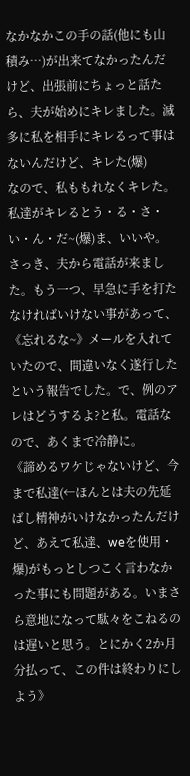なかなかこの手の話(他にも山積み…)が出来てなかったんだけど、出張前にちょっと話たら、夫が始めにキレました。滅多に私を相手にキレるって事はないんだけど、キレた(爆)
なので、私ももれなくキレた。私達がキレるとう・る・さ・い・ん・だ~(爆)ま、いいや。
さっき、夫から電話が来ました。もう一つ、早急に手を打たなければいけない事があって、《忘れるな~》メールを入れていたので、間違いなく遂行したという報告でした。で、例のアレはどうするよ?と私。電話なので、あくまで冷静に。
《諦めるワケじゃないけど、今まで私達(←ほんとは夫の先延ばし精神がいけなかったんだけど、あえて私達、weを使用・爆)がもっとしつこく言わなかった事にも問題がある。いまさら意地になって駄々をこねるのは遅いと思う。とにかく2か月分払って、この件は終わりにしよう》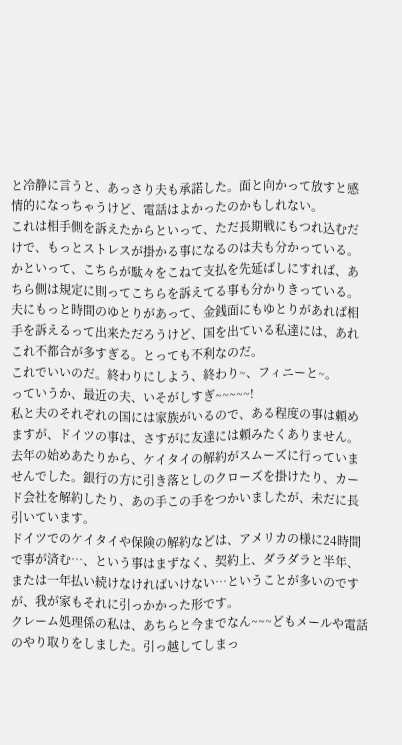と冷静に言うと、あっさり夫も承諾した。面と向かって放すと感情的になっちゃうけど、電話はよかったのかもしれない。
これは相手側を訴えたからといって、ただ長期戦にもつれ込むだけで、もっとストレスが掛かる事になるのは夫も分かっている。かといって、こちらが駄々をこねて支払を先延ばしにすれば、あちら側は規定に則ってこちらを訴えてる事も分かりきっている。夫にもっと時間のゆとりがあって、金銭面にもゆとりがあれば相手を訴えるって出来ただろうけど、国を出ている私達には、あれこれ不都合が多すぎる。とっても不利なのだ。
これでいいのだ。終わりにしよう、終わり~、フィニーと~。
っていうか、最近の夫、いそがしすぎ~~~~~!
私と夫のそれぞれの国には家族がいるので、ある程度の事は頼めますが、ドイツの事は、さすがに友達には頼みたくありません。去年の始めあたりから、ケイタイの解約がスムーズに行っていませんでした。銀行の方に引き落としのクローズを掛けたり、カード会社を解約したり、あの手この手をつかいましたが、未だに長引いています。
ドイツでのケイタイや保険の解約などは、アメリカの様に24時間で事が済む…、という事はまずなく、契約上、ダラダラと半年、または一年払い続けなければいけない…ということが多いのですが、我が家もそれに引っかかった形です。
クレーム処理係の私は、あちらと今までなん~~~どもメールや電話のやり取りをしました。引っ越してしまっ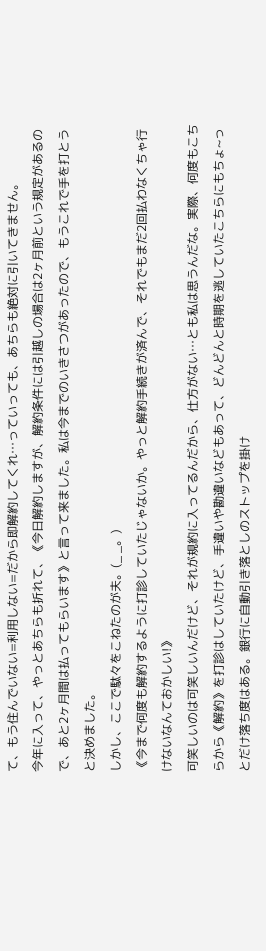て、もう住んでいない=利用しない=だから即解約してくれ…っていっても、あちらも絶対に引いてきません。
今年に入って、やっとあちらも折れて、《今日解約しますが、解約条件には引越しの場合は2ヶ月前という規定があるので、あと2ヶ月間は払ってもらいます》と言って来ました。私は今までのいきさつがあったので、もうこれで手を打とうと決めました。
しかし、ここで駄々をこねたのが夫。(_ _。)
《今まで何度も解約するように打診していたじゃないか。やっと解約手続きが済んで、それでもまだ2回払わなくちゃ行けないなんておかしい!》
可笑しいのは可笑しいんだけど、それが規約に入ってるんだから、仕方がない…とも私は思うんだな。実際、何度もこちらから《解約》を打診はしていたけど、手違いや勘違いなどもあって、どんどんと時期を逃していたこちらにもちょ~っとだけ落ち度はある。銀行に自動引き落としのストップを掛け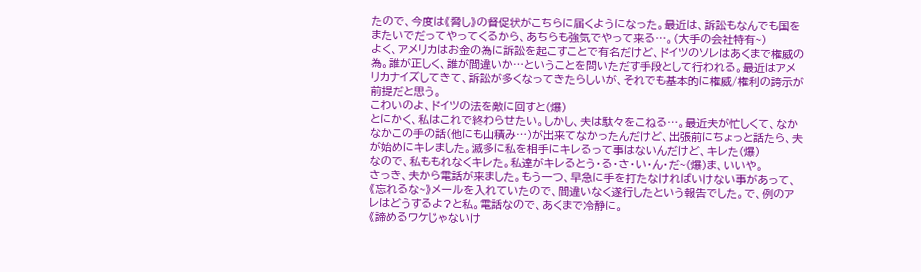たので、今度は《脅し》の督促状がこちらに届くようになった。最近は、訴訟もなんでも国をまたいでだってやってくるから、あちらも強気でやって来る…。(大手の会社特有~)
よく、アメリカはお金の為に訴訟を起こすことで有名だけど、ドイツのソレはあくまで権威の為。誰が正しく、誰が間違いか…ということを問いただす手段として行われる。最近はアメリカナイズしてきて、訴訟が多くなってきたらしいが、それでも基本的に権威/権利の誇示が前提だと思う。
こわいのよ、ドイツの法を敵に回すと(爆)
とにかく、私はこれで終わらせたい。しかし、夫は駄々をこねる…。最近夫が忙しくて、なかなかこの手の話(他にも山積み…)が出来てなかったんだけど、出張前にちょっと話たら、夫が始めにキレました。滅多に私を相手にキレるって事はないんだけど、キレた(爆)
なので、私ももれなくキレた。私達がキレるとう・る・さ・い・ん・だ~(爆)ま、いいや。
さっき、夫から電話が来ました。もう一つ、早急に手を打たなければいけない事があって、《忘れるな~》メールを入れていたので、間違いなく遂行したという報告でした。で、例のアレはどうするよ?と私。電話なので、あくまで冷静に。
《諦めるワケじゃないけ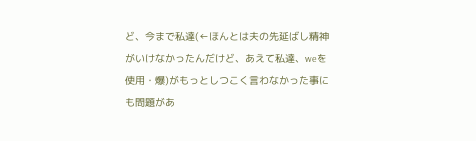ど、今まで私達(←ほんとは夫の先延ばし精神がいけなかったんだけど、あえて私達、weを使用・爆)がもっとしつこく言わなかった事にも問題があ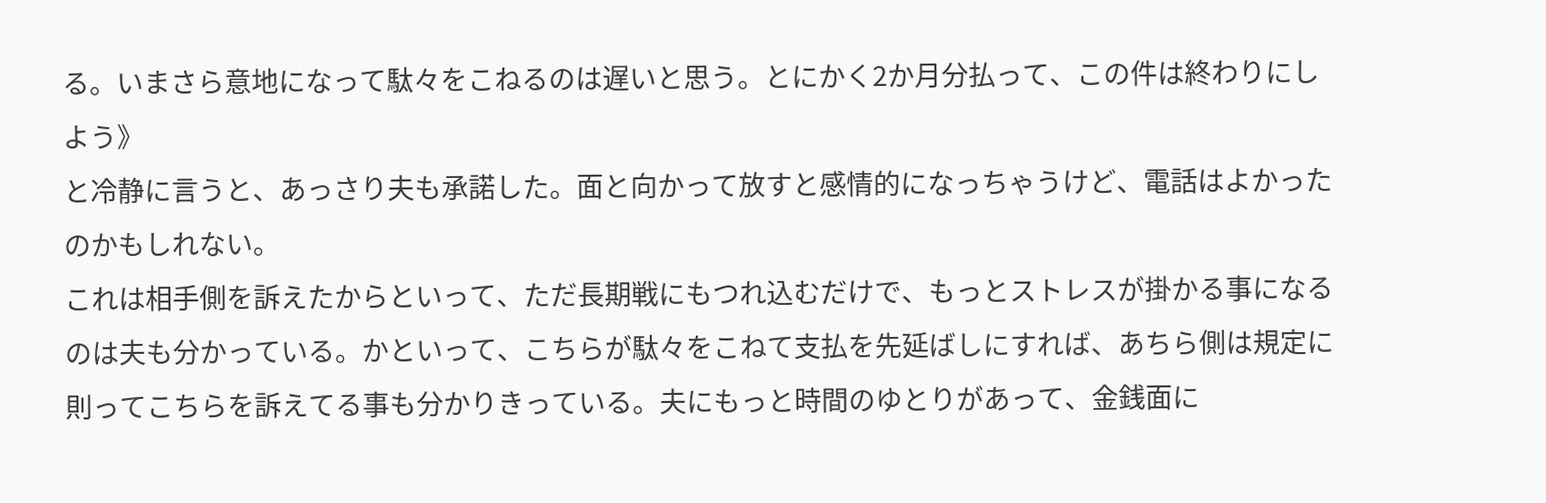る。いまさら意地になって駄々をこねるのは遅いと思う。とにかく2か月分払って、この件は終わりにしよう》
と冷静に言うと、あっさり夫も承諾した。面と向かって放すと感情的になっちゃうけど、電話はよかったのかもしれない。
これは相手側を訴えたからといって、ただ長期戦にもつれ込むだけで、もっとストレスが掛かる事になるのは夫も分かっている。かといって、こちらが駄々をこねて支払を先延ばしにすれば、あちら側は規定に則ってこちらを訴えてる事も分かりきっている。夫にもっと時間のゆとりがあって、金銭面に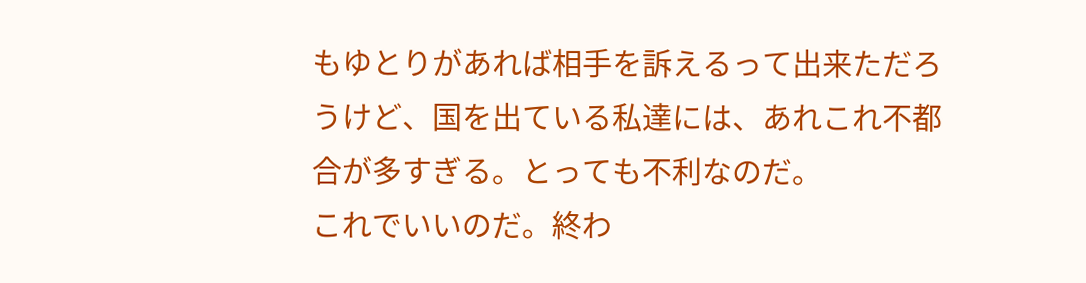もゆとりがあれば相手を訴えるって出来ただろうけど、国を出ている私達には、あれこれ不都合が多すぎる。とっても不利なのだ。
これでいいのだ。終わ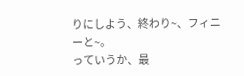りにしよう、終わり~、フィニーと~。
っていうか、最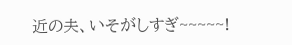近の夫、いそがしすぎ~~~~~!